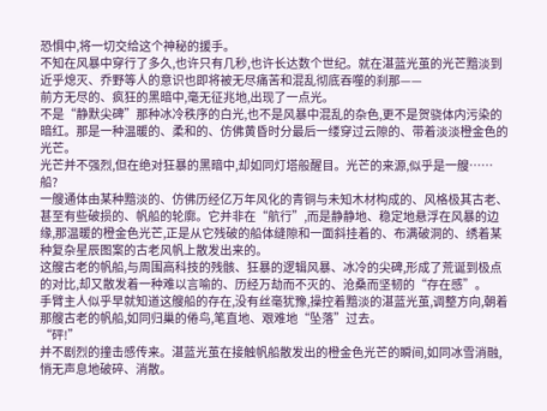恐惧中,将一切交给这个神秘的援手。
不知在风暴中穿行了多久,也许只有几秒,也许长达数个世纪。就在湛蓝光茧的光芒黯淡到近乎熄灭、乔野等人的意识也即将被无尽痛苦和混乱彻底吞噬的刹那——
前方无尽的、疯狂的黑暗中,毫无征兆地,出现了一点光。
不是“静默尖碑”那种冰冷秩序的白光,也不是风暴中混乱的杂色,更不是贺骁体内污染的暗红。那是一种温暖的、柔和的、仿佛黄昏时分最后一缕穿过云隙的、带着淡淡橙金色的光芒。
光芒并不强烈,但在绝对狂暴的黑暗中,却如同灯塔般醒目。光芒的来源,似乎是一艘……船?
一艘通体由某种黯淡的、仿佛历经亿万年风化的青铜与未知木材构成的、风格极其古老、甚至有些破损的、帆船的轮廓。它并非在“航行”,而是静静地、稳定地悬浮在风暴的边缘,那温暖的橙金色光芒,正是从它残破的船体缝隙和一面斜挂着的、布满破洞的、绣着某种复杂星辰图案的古老风帆上散发出来的。
这艘古老的帆船,与周围高科技的残骸、狂暴的逻辑风暴、冰冷的尖碑,形成了荒诞到极点的对比,却又散发着一种难以言喻的、历经万劫而不灭的、沧桑而坚韧的“存在感”。
手臂主人似乎早就知道这艘船的存在,没有丝毫犹豫,操控着黯淡的湛蓝光茧,调整方向,朝着那艘古老的帆船,如同归巢的倦鸟,笔直地、艰难地“坠落”过去。
“砰!”
并不剧烈的撞击感传来。湛蓝光茧在接触帆船散发出的橙金色光芒的瞬间,如同冰雪消融,悄无声息地破碎、消散。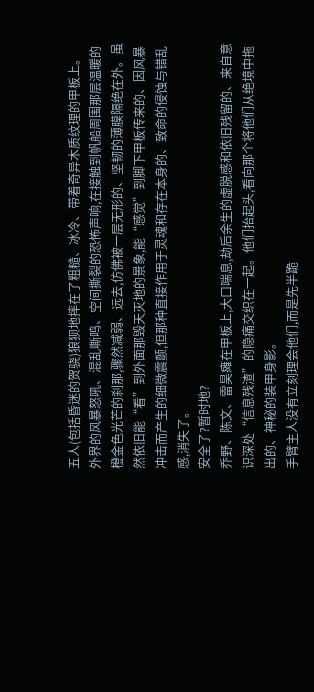五人(包括昏迷的贺骁)狼狈地摔在了粗糙、冰冷、带着奇异木质纹理的甲板上。
外界的风暴怒吼、混乱嘶鸣、空间撕裂的恐怖声响,在接触到帆船周围那层温暖的橙金色光芒的刹那,骤然减弱、远去,仿佛被一层无形的、坚韧的薄膜隔绝在外。虽然依旧能“看”到外面那毁天灭地的景象,能“感觉”到脚下甲板传来的、因风暴冲击而产生的细微震颤,但那种直接作用于灵魂和存在本身的、致命的侵蚀与错乱感,消失了。
安全了?暂时地?
乔野、陈文、雷昊瘫在甲板上,大口喘息,劫后余生的虚脱感和依旧残留的、来自意识深处“信息残渣”的隐痛交织在一起。他们抬起头,看向那个将他们从绝境中拖出的、神秘的装甲身影。
手臂主人没有立刻理会他们,而是先半跪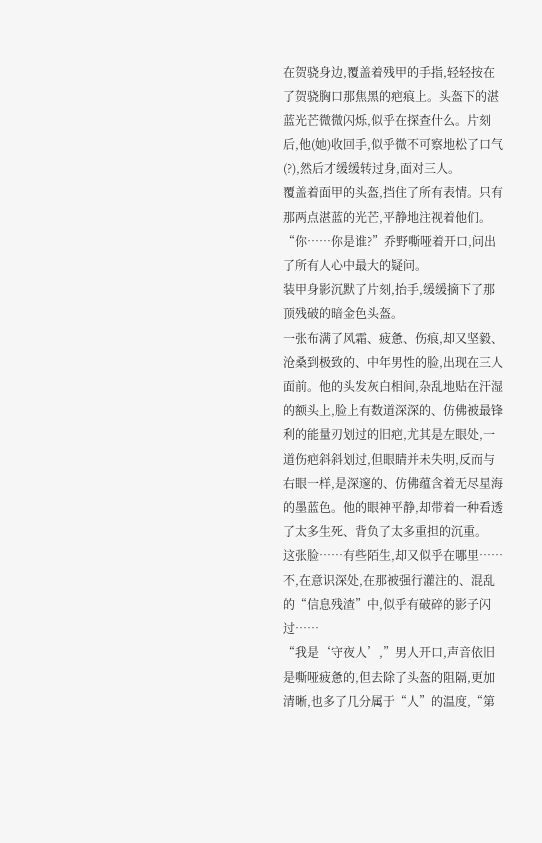在贺骁身边,覆盖着残甲的手指,轻轻按在了贺骁胸口那焦黑的疤痕上。头盔下的湛蓝光芒微微闪烁,似乎在探查什么。片刻后,他(她)收回手,似乎微不可察地松了口气(?),然后才缓缓转过身,面对三人。
覆盖着面甲的头盔,挡住了所有表情。只有那两点湛蓝的光芒,平静地注视着他们。
“你……你是谁?”乔野嘶哑着开口,问出了所有人心中最大的疑问。
装甲身影沉默了片刻,抬手,缓缓摘下了那顶残破的暗金色头盔。
一张布满了风霜、疲惫、伤痕,却又坚毅、沧桑到极致的、中年男性的脸,出现在三人面前。他的头发灰白相间,杂乱地贴在汗湿的额头上,脸上有数道深深的、仿佛被最锋利的能量刃划过的旧疤,尤其是左眼处,一道伤疤斜斜划过,但眼睛并未失明,反而与右眼一样,是深邃的、仿佛蕴含着无尽星海的墨蓝色。他的眼神平静,却带着一种看透了太多生死、背负了太多重担的沉重。
这张脸……有些陌生,却又似乎在哪里……不,在意识深处,在那被强行灌注的、混乱的“信息残渣”中,似乎有破碎的影子闪过……
“我是‘守夜人’,”男人开口,声音依旧是嘶哑疲惫的,但去除了头盔的阻隔,更加清晰,也多了几分属于“人”的温度,“第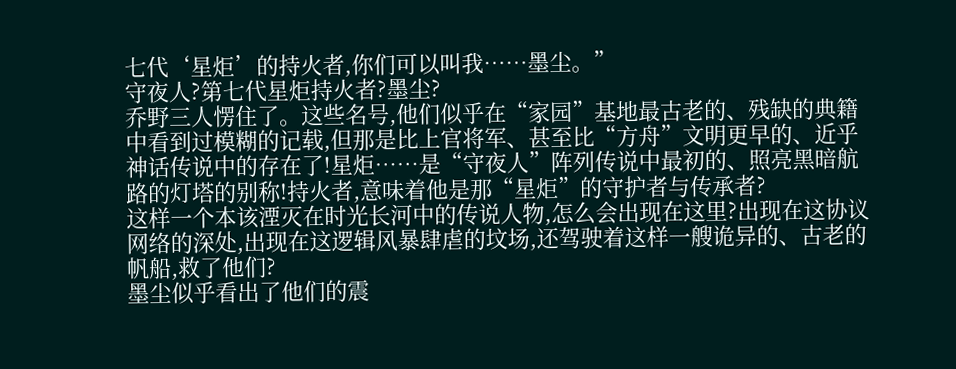七代‘星炬’的持火者,你们可以叫我……墨尘。”
守夜人?第七代星炬持火者?墨尘?
乔野三人愣住了。这些名号,他们似乎在“家园”基地最古老的、残缺的典籍中看到过模糊的记载,但那是比上官将军、甚至比“方舟”文明更早的、近乎神话传说中的存在了!星炬……是“守夜人”阵列传说中最初的、照亮黑暗航路的灯塔的别称!持火者,意味着他是那“星炬”的守护者与传承者?
这样一个本该湮灭在时光长河中的传说人物,怎么会出现在这里?出现在这协议网络的深处,出现在这逻辑风暴肆虐的坟场,还驾驶着这样一艘诡异的、古老的帆船,救了他们?
墨尘似乎看出了他们的震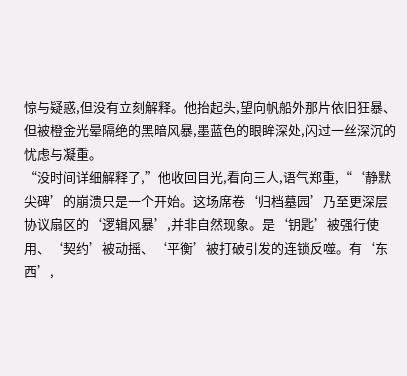惊与疑惑,但没有立刻解释。他抬起头,望向帆船外那片依旧狂暴、但被橙金光晕隔绝的黑暗风暴,墨蓝色的眼眸深处,闪过一丝深沉的忧虑与凝重。
“没时间详细解释了,”他收回目光,看向三人,语气郑重,“‘静默尖碑’的崩溃只是一个开始。这场席卷‘归档墓园’乃至更深层协议扇区的‘逻辑风暴’,并非自然现象。是‘钥匙’被强行使用、‘契约’被动摇、‘平衡’被打破引发的连锁反噬。有‘东西’,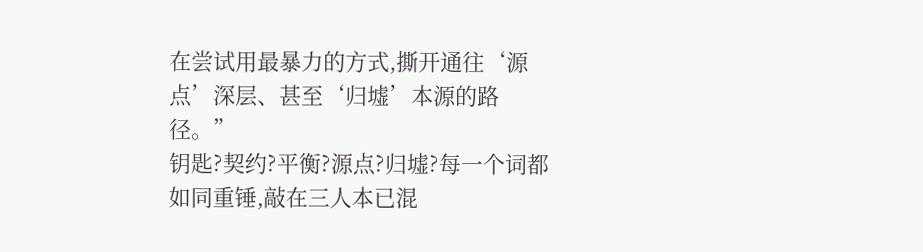在尝试用最暴力的方式,撕开通往‘源点’深层、甚至‘归墟’本源的路径。”
钥匙?契约?平衡?源点?归墟?每一个词都如同重锤,敲在三人本已混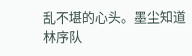乱不堪的心头。墨尘知道林序队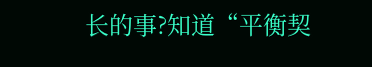长的事?知道“平衡契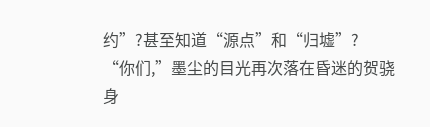约”?甚至知道“源点”和“归墟”?
“你们,”墨尘的目光再次落在昏迷的贺骁身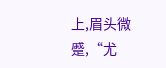上,眉头微蹙,“尤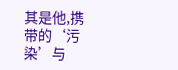其是他,携带的‘污染’与